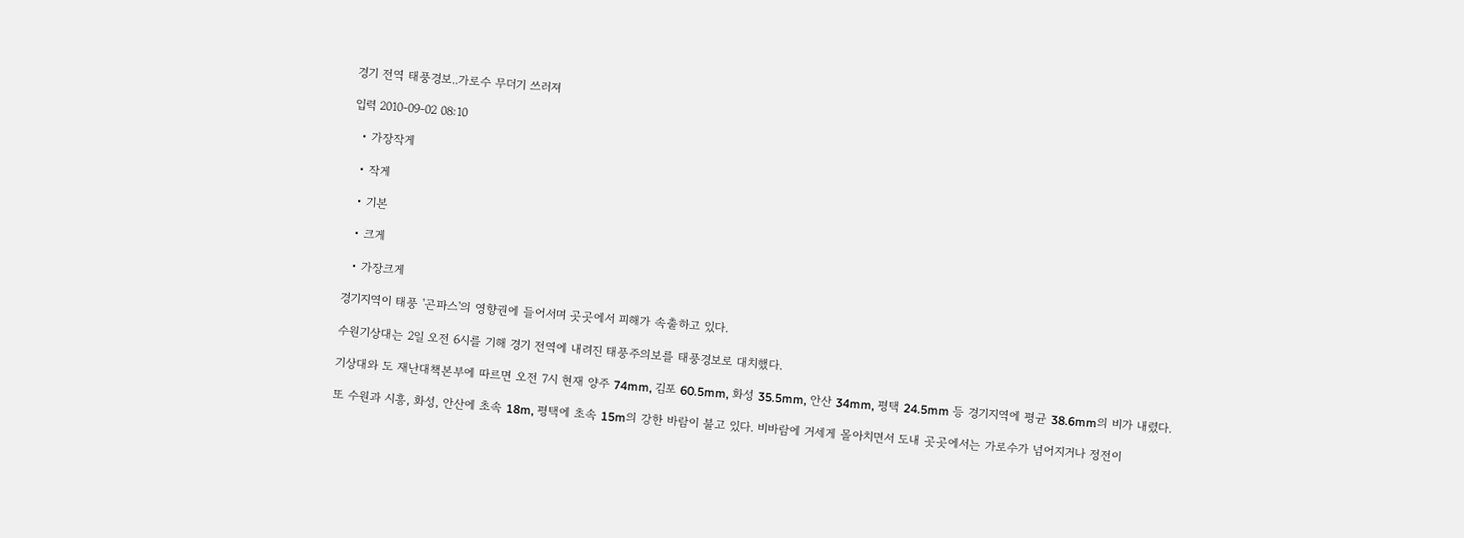경기 전역 태풍경보..가로수 무더기 쓰러져

입력 2010-09-02 08:10

  • 가장작게

  • 작게

  • 기본

  • 크게

  • 가장크게

경기지역이 태풍 '곤파스'의 영향권에 들어서며 곳곳에서 피해가 속출하고 있다.

수원기상대는 2일 오전 6시를 기해 경기 전역에 내려진 태풍주의보를 태풍경보로 대치했다.

기상대와 도 재난대책본부에 따르면 오전 7시 현재 양주 74mm, 김포 60.5mm, 화성 35.5mm, 안산 34mm, 평택 24.5mm 등 경기지역에 평균 38.6mm의 비가 내렸다.

또 수원과 시흥, 화성, 안산에 초속 18m, 평택에 초속 15m의 강한 바람이 불고 있다. 비바람에 거세게 몰아치면서 도내 곳곳에서는 가로수가 넘어지거나 정전이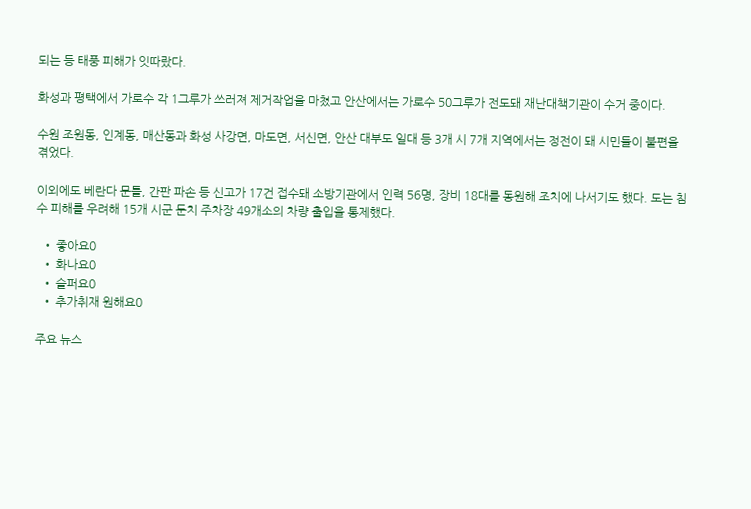되는 등 태풍 피해가 잇따랐다.

화성과 평택에서 가로수 각 1그루가 쓰러져 제거작업을 마쳤고 안산에서는 가로수 50그루가 전도돼 재난대책기관이 수거 중이다.

수원 조원동, 인계동, 매산동과 화성 사강면, 마도면, 서신면, 안산 대부도 일대 등 3개 시 7개 지역에서는 정전이 돼 시민들이 불편을 겪었다.

이외에도 베란다 문틀, 간판 파손 등 신고가 17건 접수돼 소방기관에서 인력 56명, 장비 18대를 동원해 조치에 나서기도 했다. 도는 침수 피해를 우려해 15개 시군 둔치 주차장 49개소의 차량 출입을 통제했다.

  • 좋아요0
  • 화나요0
  • 슬퍼요0
  • 추가취재 원해요0

주요 뉴스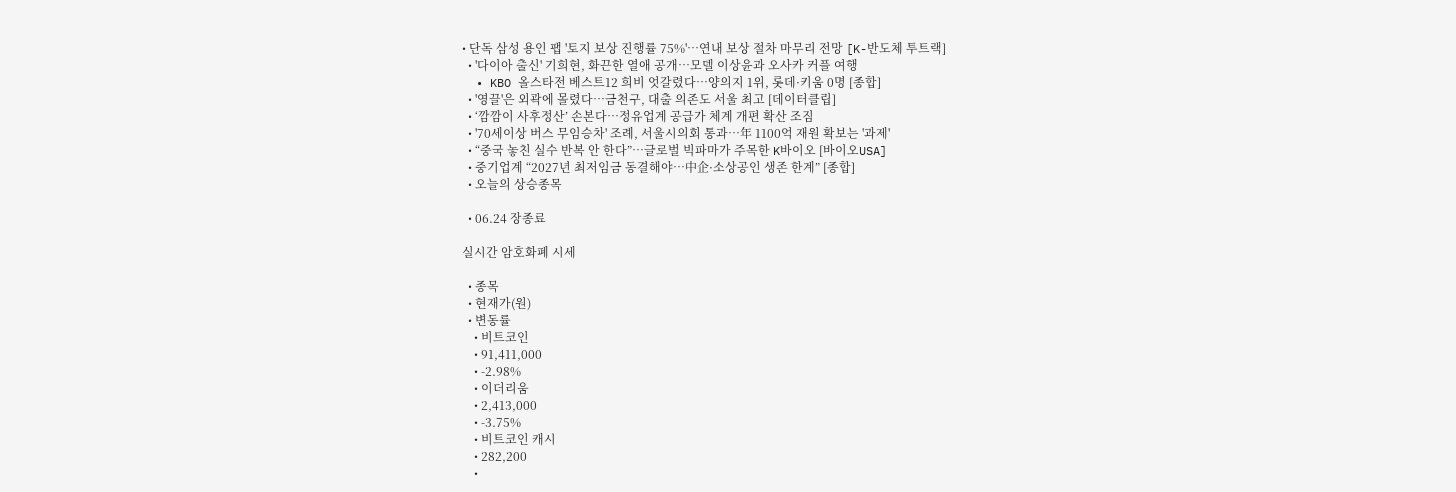• 단독 삼성 용인 팹 '토지 보상 진행률 75%'…연내 보상 절차 마무리 전망 [K-반도체 투트랙]
  • '다이아 출신' 기희현, 화끈한 열애 공개⋯모델 이상윤과 오사카 커플 여행
  • KBO 올스타전 베스트12 희비 엇갈렸다⋯양의지 1위, 롯데·키움 0명 [종합]
  • '영끌'은 외곽에 몰렸다…금천구, 대출 의존도 서울 최고 [데이터클립]
  • ‘깜깜이 사후정산’ 손본다…정유업계 공급가 체계 개편 확산 조짐
  • '70세이상 버스 무임승차' 조례, 서울시의회 통과…年 1100억 재원 확보는 '과제'
  • “중국 놓친 실수 반복 안 한다”…글로벌 빅파마가 주목한 K바이오 [바이오USA]
  • 중기업계 “2027년 최저임금 동결해야…中企·소상공인 생존 한계” [종합]
  • 오늘의 상승종목

  • 06.24 장종료

실시간 암호화폐 시세

  • 종목
  • 현재가(원)
  • 변동률
    • 비트코인
    • 91,411,000
    • -2.98%
    • 이더리움
    • 2,413,000
    • -3.75%
    • 비트코인 캐시
    • 282,200
    •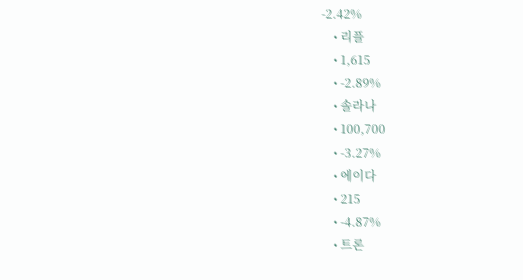-2.42%
    • 리플
    • 1,615
    • -2.89%
    • 솔라나
    • 100,700
    • -3.27%
    • 에이다
    • 215
    • -4.87%
    • 트론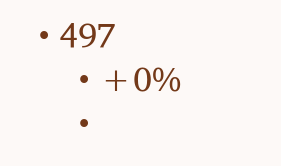• 497
    • +0%
    •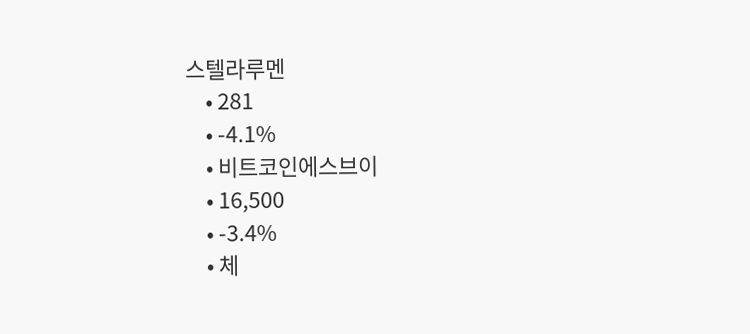스텔라루멘
    • 281
    • -4.1%
    • 비트코인에스브이
    • 16,500
    • -3.4%
    • 체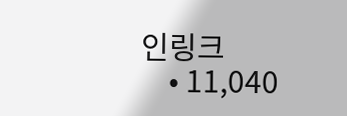인링크
    • 11,040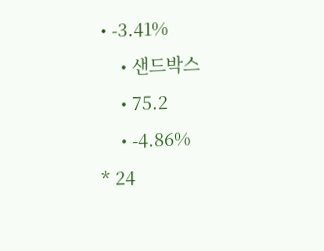• -3.41%
    • 샌드박스
    • 75.2
    • -4.86%
* 24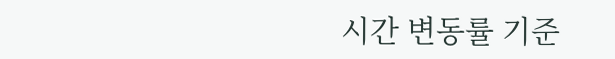시간 변동률 기준